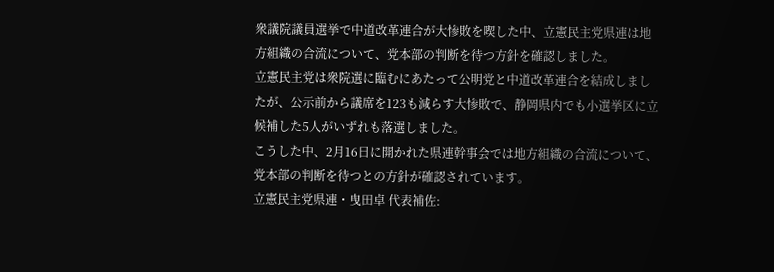衆議院議員選挙で中道改革連合が大惨敗を喫した中、立憲民主党県連は地方組織の合流について、党本部の判断を待つ方針を確認しました。
立憲民主党は衆院選に臨むにあたって公明党と中道改革連合を結成しましたが、公示前から議席を123も減らす大惨敗で、静岡県内でも小選挙区に立候補した5人がいずれも落選しました。
こうした中、2月16日に開かれた県連幹事会では地方組織の合流について、党本部の判断を待つとの方針が確認されています。
立憲民主党県連・曳田卓 代表補佐: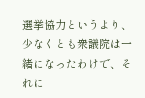選挙協力というより、少なくとも衆議院は一緒になったわけで、それに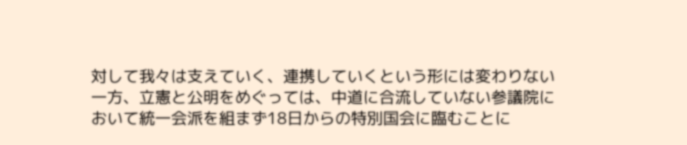対して我々は支えていく、連携していくという形には変わりない
一方、立憲と公明をめぐっては、中道に合流していない参議院において統一会派を組まず18日からの特別国会に臨むことに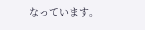なっています。